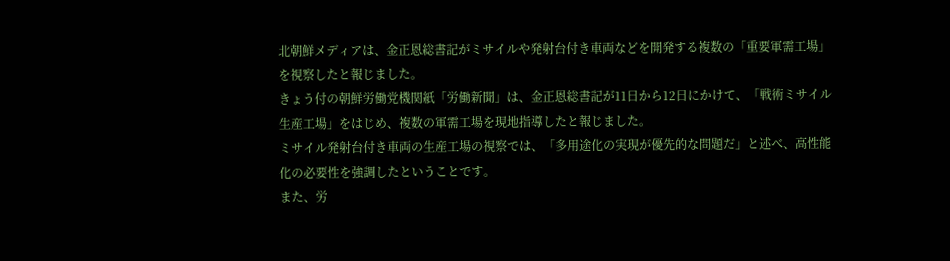北朝鮮メディアは、金正恩総書記がミサイルや発射台付き車両などを開発する複数の「重要軍需工場」を視察したと報じました。
きょう付の朝鮮労働党機関紙「労働新聞」は、金正恩総書記が11日から12日にかけて、「戦術ミサイル生産工場」をはじめ、複数の軍需工場を現地指導したと報じました。
ミサイル発射台付き車両の生産工場の視察では、「多用途化の実現が優先的な問題だ」と述べ、高性能化の必要性を強調したということです。
また、労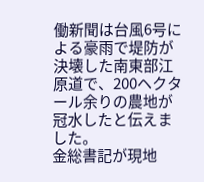働新聞は台風6号による豪雨で堤防が決壊した南東部江原道で、200ヘクタール余りの農地が冠水したと伝えました。
金総書記が現地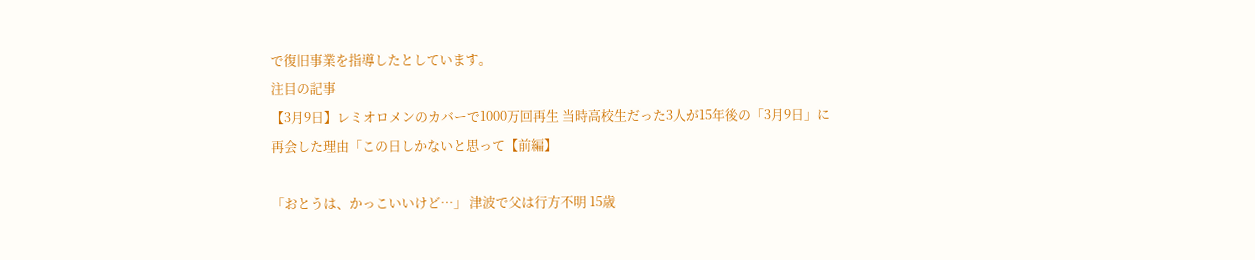で復旧事業を指導したとしています。
注目の記事
【3月9日】レミオロメンのカバーで1000万回再生 当時高校生だった3人が15年後の「3月9日」に再会した理由「この日しかないと思って【前編】

「おとうは、かっこいいけど…」 津波で父は行方不明 15歳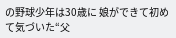の野球少年は30歳に 娘ができて初めて気づいた“父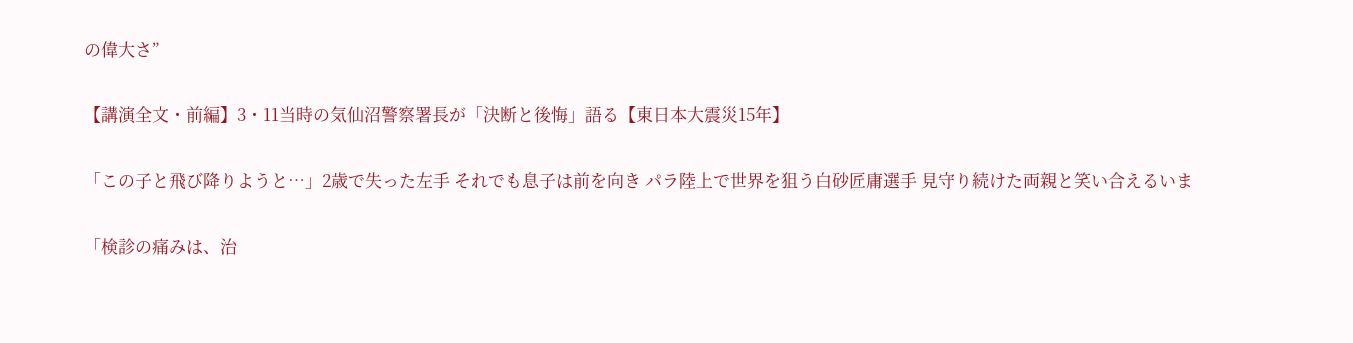の偉大さ”

【講演全文・前編】3・11当時の気仙沼警察署長が「決断と後悔」語る【東日本大震災15年】

「この子と飛び降りようと…」2歳で失った左手 それでも息子は前を向き パラ陸上で世界を狙う白砂匠庸選手 見守り続けた両親と笑い合えるいま

「検診の痛みは、治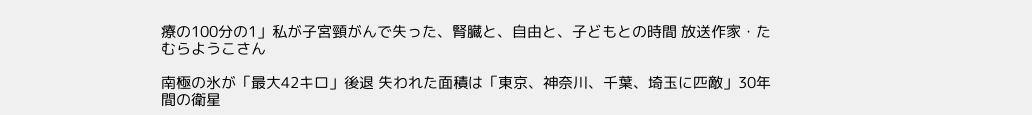療の100分の1」私が子宮頸がんで失った、腎臓と、自由と、子どもとの時間 放送作家・たむらようこさん

南極の氷が「最大42キロ」後退 失われた面積は「東京、神奈川、千葉、埼玉に匹敵」30年間の衛星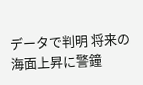データで判明 将来の海面上昇に警鐘